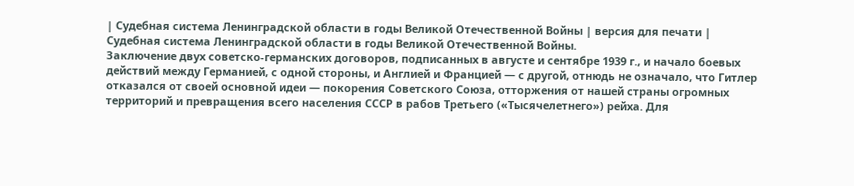| Судебная система Ленинградской области в годы Великой Отечественной Войны | версия для печати |
Судебная система Ленинградской области в годы Великой Отечественной Войны.
Заключение двух советско-германских договоров, подписанных в августе и сентябре 1939 г., и начало боевых действий между Германией, с одной стороны, и Англией и Францией — с другой, отнюдь не означало, что Гитлер отказался от своей основной идеи — покорения Советского Союза, отторжения от нашей страны огромных территорий и превращения всего населения СССР в рабов Третьего («Тысячелетнего») рейха. Для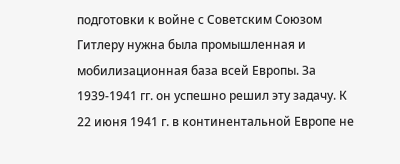подготовки к войне с Советским Союзом Гитлеру нужна была промышленная и мобилизационная база всей Европы. За 1939-1941 гг. он успешно решил эту задачу. К 22 июня 1941 г. в континентальной Европе не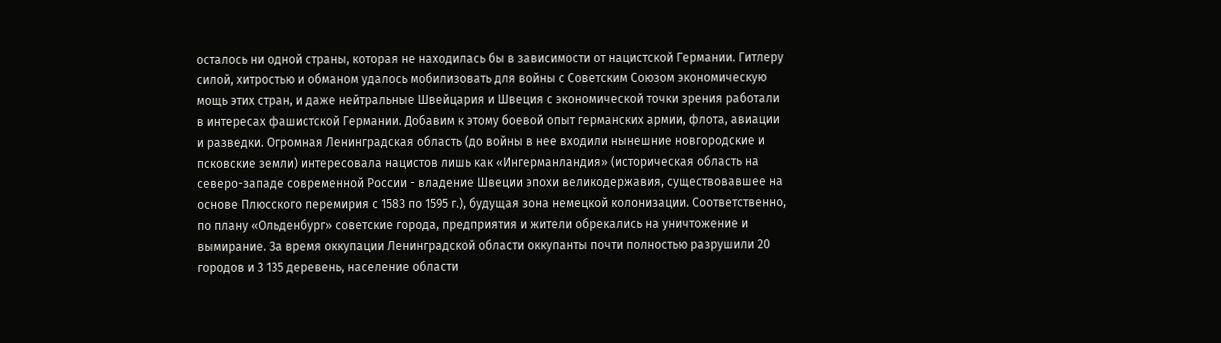осталось ни одной страны, которая не находилась бы в зависимости от нацистской Германии. Гитлеру силой, хитростью и обманом удалось мобилизовать для войны с Советским Союзом экономическую мощь этих стран, и даже нейтральные Швейцария и Швеция с экономической точки зрения работали в интересах фашистской Германии. Добавим к этому боевой опыт германских армии, флота, авиации и разведки. Огромная Ленинградская область (до войны в нее входили нынешние новгородские и псковские земли) интересовала нацистов лишь как «Ингерманландия» (историческая область на северо-западе современной России - владение Швеции эпохи великодержавия, существовавшее на основе Плюсского перемирия с 1583 по 1595 г.), будущая зона немецкой колонизации. Соответственно, по плану «Ольденбург» советские города, предприятия и жители обрекались на уничтожение и вымирание. За время оккупации Ленинградской области оккупанты почти полностью разрушили 20 городов и 3 135 деревень, население области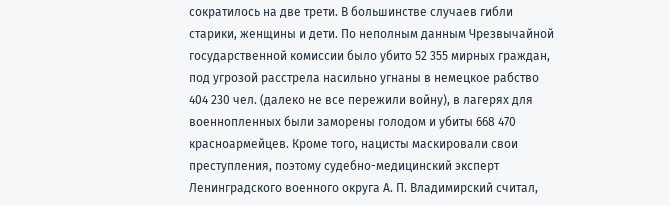сократилось на две трети. В большинстве случаев гибли старики, женщины и дети. По неполным данным Чрезвычайной государственной комиссии было убито 52 355 мирных граждан, под угрозой расстрела насильно угнаны в немецкое рабство 404 230 чел. (далеко не все пережили войну), в лагерях для военнопленных были заморены голодом и убиты 668 470 красноармейцев. Кроме того, нацисты маскировали свои преступления, поэтому судебно-медицинский эксперт Ленинградского военного округа А. П. Владимирский считал,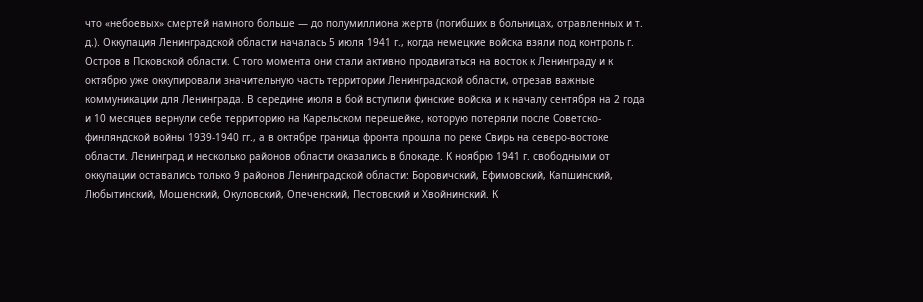что «небоевых» смертей намного больше — до полумиллиона жертв (погибших в больницах, отравленных и т. д.). Оккупация Ленинградской области началась 5 июля 1941 г., когда немецкие войска взяли под контроль г. Остров в Псковской области. С того момента они стали активно продвигаться на восток к Ленинграду и к октябрю уже оккупировали значительную часть территории Ленинградской области, отрезав важные коммуникации для Ленинграда. В середине июля в бой вступили финские войска и к началу сентября на 2 года и 10 месяцев вернули себе территорию на Карельском перешейке, которую потеряли после Советско-финляндской войны 1939-1940 гг., а в октябре граница фронта прошла по реке Свирь на северо-востоке области. Ленинград и несколько районов области оказались в блокаде. К ноябрю 1941 г. свободными от оккупации оставались только 9 районов Ленинградской области: Боровичский, Ефимовский, Капшинский, Любытинский, Мошенский, Окуловский, Опеченский, Пестовский и Хвойнинский. К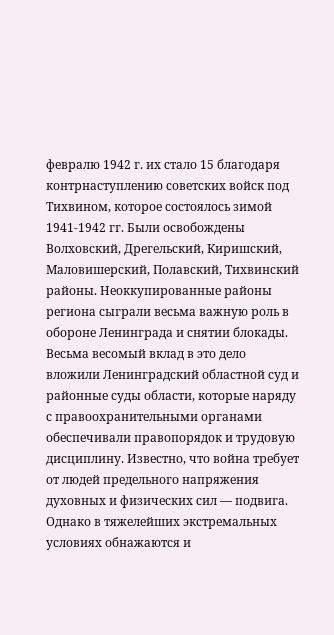февралю 1942 г. их стало 15 благодаря контрнаступлению советских войск под Тихвином, которое состоялось зимой 1941-1942 гг. Были освобождены Волховский, Дрегельский, Киришский, Маловишерский, Полавский, Тихвинский районы. Неоккупированные районы региона сыграли весьма важную роль в обороне Ленинграда и снятии блокады. Весьма весомый вклад в это дело вложили Ленинградский областной суд и районные суды области, которые наряду с правоохранительными органами обеспечивали правопорядок и трудовую дисциплину. Известно, что война требует от людей предельного напряжения духовных и физических сил — подвига. Однако в тяжелейших экстремальных условиях обнажаются и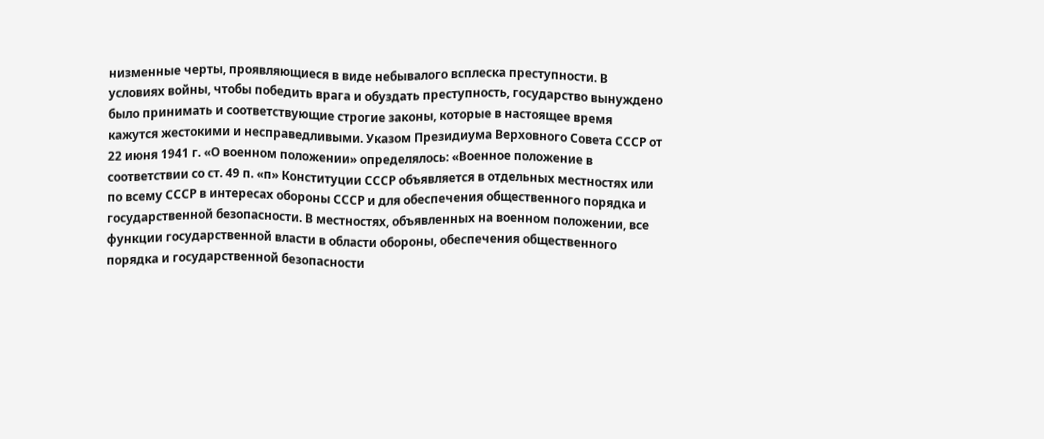низменные черты, проявляющиеся в виде небывалого всплеска преступности. В условиях войны, чтобы победить врага и обуздать преступность, государство вынуждено было принимать и соответствующие строгие законы, которые в настоящее время кажутся жестокими и несправедливыми. Указом Президиума Верховного Совета СССР от 22 июня 1941 г. «О военном положении» определялось: «Военное положение в соответствии со ст. 49 п. «п» Конституции СССР объявляется в отдельных местностях или по всему СССР в интересах обороны СССР и для обеспечения общественного порядка и государственной безопасности. В местностях, объявленных на военном положении, все функции государственной власти в области обороны, обеспечения общественного порядка и государственной безопасности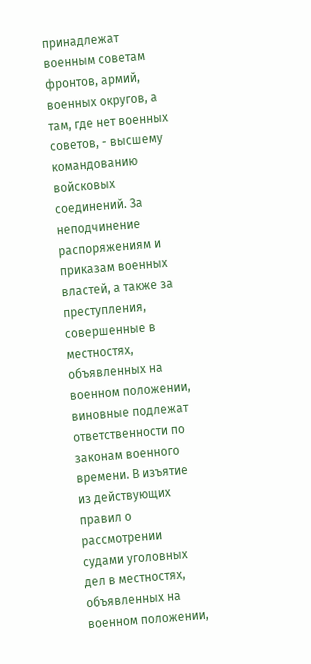принадлежат военным советам фронтов, армий, военных округов, а там, где нет военных советов, - высшему командованию войсковых соединений. За неподчинение распоряжениям и приказам военных властей, а также за преступления, совершенные в местностях, объявленных на военном положении, виновные подлежат ответственности по законам военного времени. В изъятие из действующих правил о рассмотрении судами уголовных дел в местностях, объявленных на военном положении,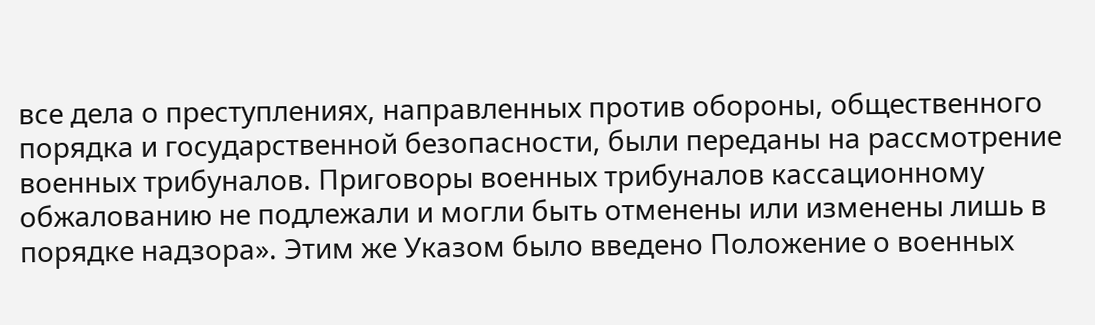все дела о преступлениях, направленных против обороны, общественного порядка и государственной безопасности, были переданы на рассмотрение военных трибуналов. Приговоры военных трибуналов кассационному обжалованию не подлежали и могли быть отменены или изменены лишь в порядке надзора». Этим же Указом было введено Положение о военных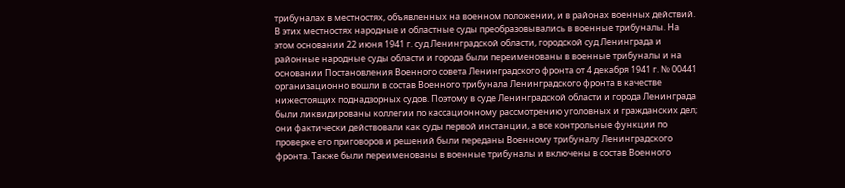трибуналах в местностях, объявленных на военном положении, и в районах военных действий. В этих местностях народные и областные суды преобразовывались в военные трибуналы. На этом основании 22 июня 1941 г. суд Ленинградской области, городской суд Ленинграда и районные народные суды области и города были переименованы в военные трибуналы и на основании Постановления Военного совета Ленинградского фронта от 4 декабря 1941 г. № 00441 организационно вошли в состав Военного трибунала Ленинградского фронта в качестве нижестоящих поднадзорных судов. Поэтому в суде Ленинградской области и города Ленинграда были ликвидированы коллегии по кассационному рассмотрению уголовных и гражданских дел; они фактически действовали как суды первой инстанции, а все контрольные функции по проверке его приговоров и решений были переданы Военному трибуналу Ленинградского фронта. Также были переименованы в военные трибуналы и включены в состав Военного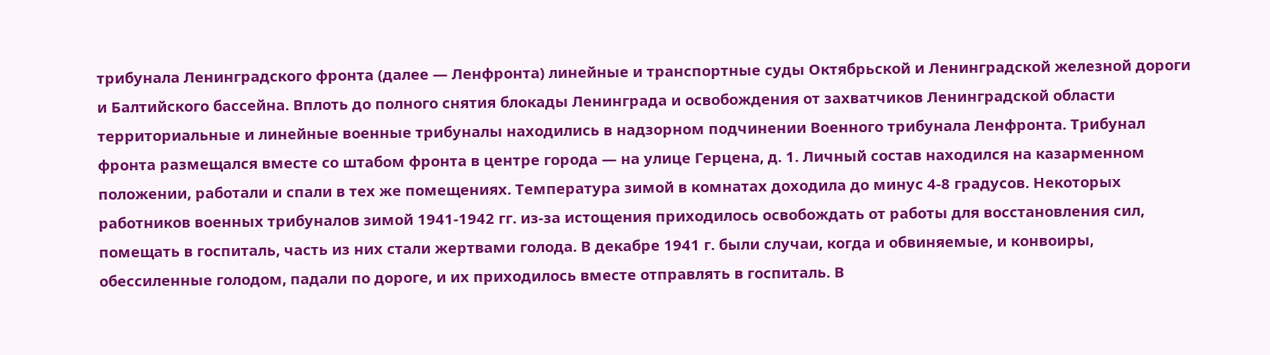трибунала Ленинградского фронта (далее — Ленфронта) линейные и транспортные суды Октябрьской и Ленинградской железной дороги и Балтийского бассейна. Вплоть до полного снятия блокады Ленинграда и освобождения от захватчиков Ленинградской области территориальные и линейные военные трибуналы находились в надзорном подчинении Военного трибунала Ленфронта. Трибунал фронта размещался вместе со штабом фронта в центре города — на улице Герцена, д. 1. Личный состав находился на казарменном положении, работали и спали в тех же помещениях. Температура зимой в комнатах доходила до минус 4-8 градусов. Некоторых работников военных трибуналов зимой 1941-1942 гг. из-за истощения приходилось освобождать от работы для восстановления сил, помещать в госпиталь, часть из них стали жертвами голода. В декабре 1941 г. были случаи, когда и обвиняемые, и конвоиры, обессиленные голодом, падали по дороге, и их приходилось вместе отправлять в госпиталь. В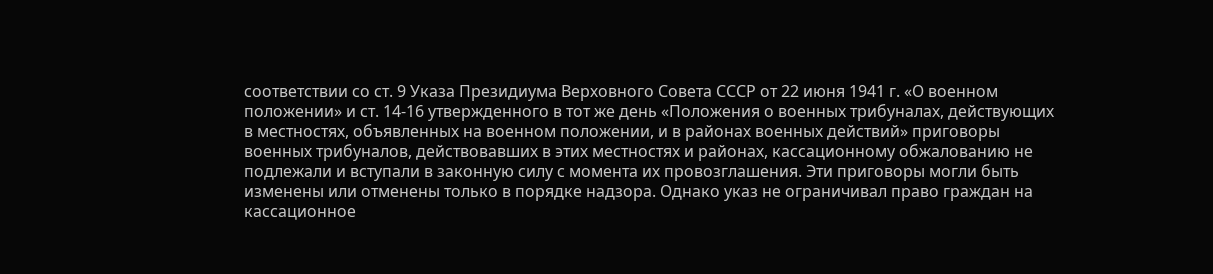соответствии со ст. 9 Указа Президиума Верховного Совета СССР от 22 июня 1941 г. «О военном положении» и ст. 14-16 утвержденного в тот же день «Положения о военных трибуналах, действующих в местностях, объявленных на военном положении, и в районах военных действий» приговоры военных трибуналов, действовавших в этих местностях и районах, кассационному обжалованию не подлежали и вступали в законную силу с момента их провозглашения. Эти приговоры могли быть изменены или отменены только в порядке надзора. Однако указ не ограничивал право граждан на кассационное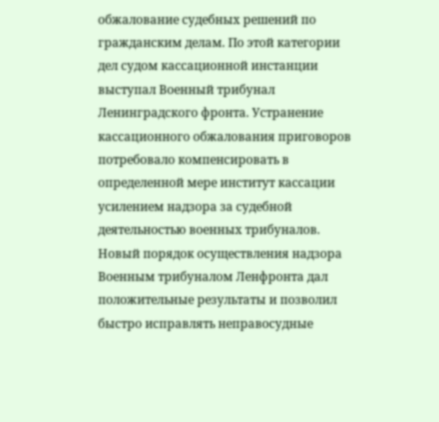обжалование судебных решений по гражданским делам. По этой категории дел судом кассационной инстанции выступал Военный трибунал Ленинградского фронта. Устранение кассационного обжалования приговоров потребовало компенсировать в определенной мере институт кассации усилением надзора за судебной деятельностью военных трибуналов. Новый порядок осуществления надзора Военным трибуналом Ленфронта дал положительные результаты и позволил быстро исправлять неправосудные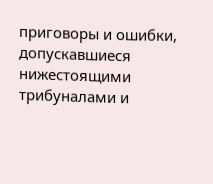приговоры и ошибки, допускавшиеся нижестоящими трибуналами и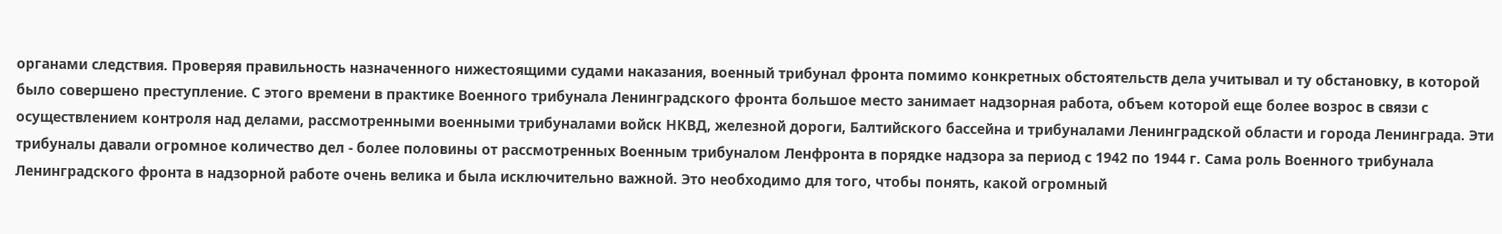органами следствия. Проверяя правильность назначенного нижестоящими судами наказания, военный трибунал фронта помимо конкретных обстоятельств дела учитывал и ту обстановку, в которой было совершено преступление. С этого времени в практике Военного трибунала Ленинградского фронта большое место занимает надзорная работа, объем которой еще более возрос в связи с осуществлением контроля над делами, рассмотренными военными трибуналами войск НКВД, железной дороги, Балтийского бассейна и трибуналами Ленинградской области и города Ленинграда. Эти трибуналы давали огромное количество дел - более половины от рассмотренных Военным трибуналом Ленфронта в порядке надзора за период с 1942 по 1944 г. Сама роль Военного трибунала Ленинградского фронта в надзорной работе очень велика и была исключительно важной. Это необходимо для того, чтобы понять, какой огромный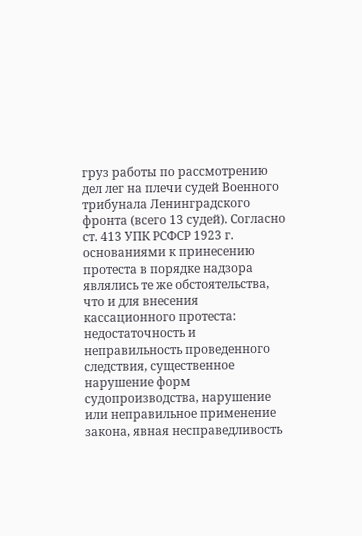груз работы по рассмотрению дел лег на плечи судей Военного трибунала Ленинградского фронта (всего 13 судей). Согласно ст. 413 УПК РСФСР 1923 г. основаниями к принесению протеста в порядке надзора являлись те же обстоятельства, что и для внесения кассационного протеста: недостаточность и неправильность проведенного следствия, существенное нарушение форм судопроизводства, нарушение или неправильное применение закона, явная несправедливость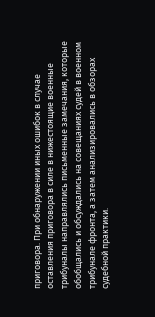приговора. При обнаружении иных ошибок в случае оставления приговора в силе в нижестоящие военные трибуналы направлялись письменные замечания, которые обобщались и обсуждались на совещаниях судей в военном трибунале фронта, а затем анализировались в обзорах судебной практики.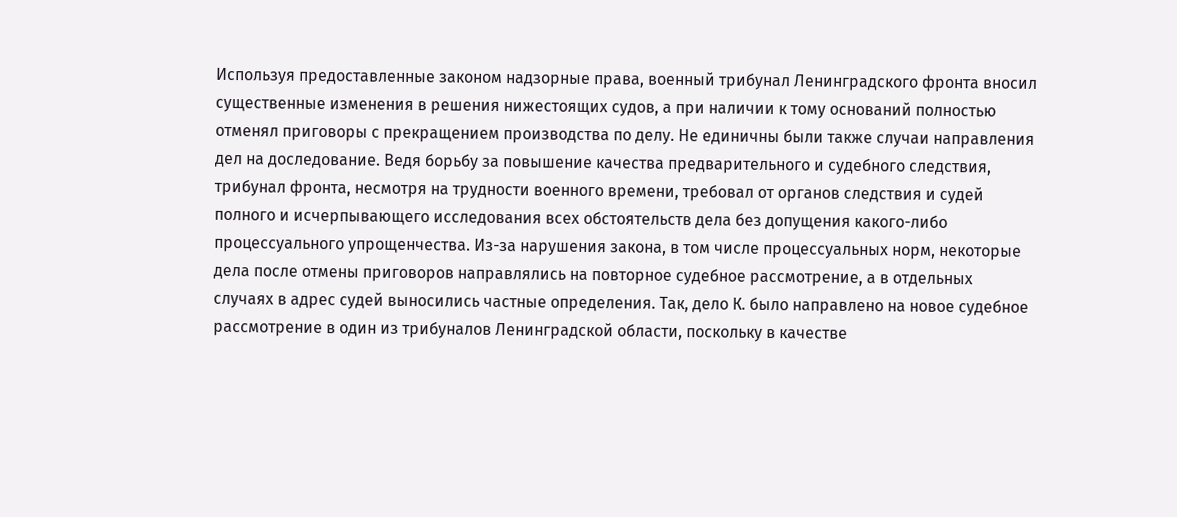Используя предоставленные законом надзорные права, военный трибунал Ленинградского фронта вносил существенные изменения в решения нижестоящих судов, а при наличии к тому оснований полностью отменял приговоры с прекращением производства по делу. Не единичны были также случаи направления дел на доследование. Ведя борьбу за повышение качества предварительного и судебного следствия, трибунал фронта, несмотря на трудности военного времени, требовал от органов следствия и судей полного и исчерпывающего исследования всех обстоятельств дела без допущения какого-либо процессуального упрощенчества. Из-за нарушения закона, в том числе процессуальных норм, некоторые дела после отмены приговоров направлялись на повторное судебное рассмотрение, а в отдельных случаях в адрес судей выносились частные определения. Так, дело К. было направлено на новое судебное рассмотрение в один из трибуналов Ленинградской области, поскольку в качестве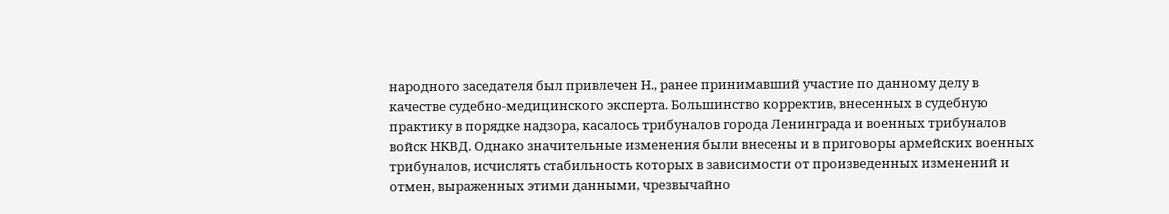народного заседателя был привлечен Н., ранее принимавший участие по данному делу в качестве судебно-медицинского эксперта. Большинство корректив, внесенных в судебную практику в порядке надзора, касалось трибуналов города Ленинграда и военных трибуналов войск НКВД. Однако значительные изменения были внесены и в приговоры армейских военных трибуналов, исчислять стабильность которых в зависимости от произведенных изменений и отмен, выраженных этими данными, чрезвычайно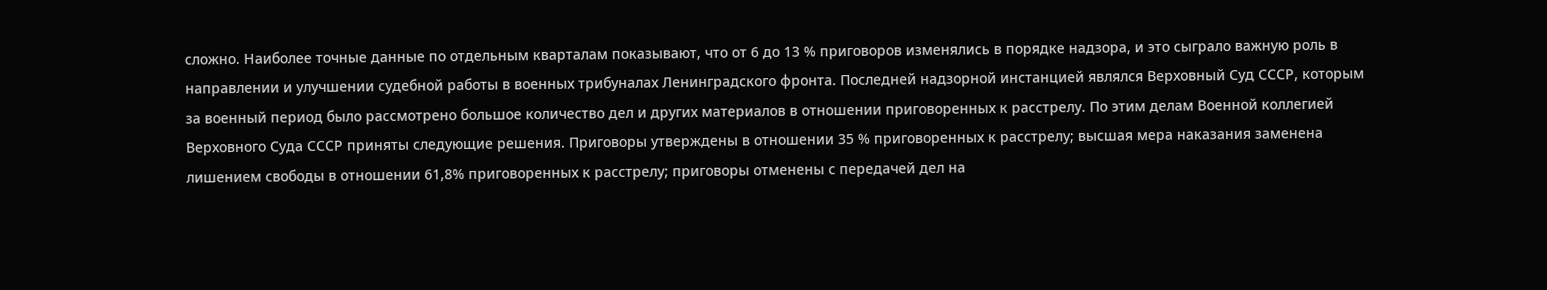сложно. Наиболее точные данные по отдельным кварталам показывают, что от 6 до 13 % приговоров изменялись в порядке надзора, и это сыграло важную роль в направлении и улучшении судебной работы в военных трибуналах Ленинградского фронта. Последней надзорной инстанцией являлся Верховный Суд СССР, которым за военный период было рассмотрено большое количество дел и других материалов в отношении приговоренных к расстрелу. По этим делам Военной коллегией Верховного Суда СССР приняты следующие решения. Приговоры утверждены в отношении 35 % приговоренных к расстрелу; высшая мера наказания заменена лишением свободы в отношении 61,8% приговоренных к расстрелу; приговоры отменены с передачей дел на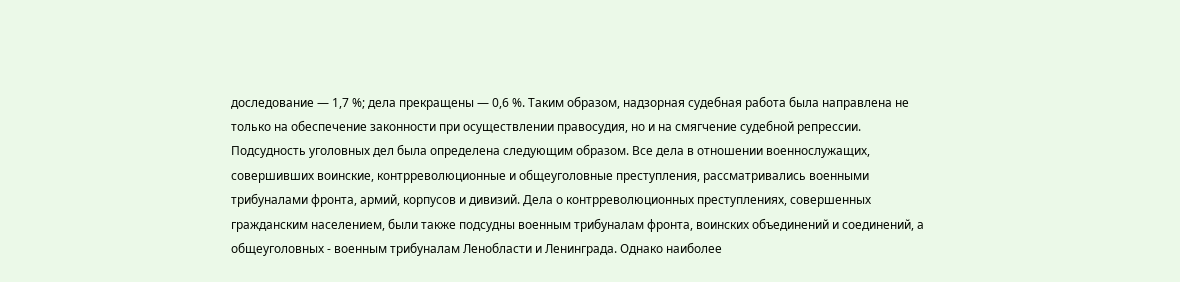доследование — 1,7 %; дела прекращены — 0,6 %. Таким образом, надзорная судебная работа была направлена не только на обеспечение законности при осуществлении правосудия, но и на смягчение судебной репрессии. Подсудность уголовных дел была определена следующим образом. Все дела в отношении военнослужащих, совершивших воинские, контрреволюционные и общеуголовные преступления, рассматривались военными трибуналами фронта, армий, корпусов и дивизий. Дела о контрреволюционных преступлениях, совершенных гражданским населением, были также подсудны военным трибуналам фронта, воинских объединений и соединений, а общеуголовных - военным трибуналам Ленобласти и Ленинграда. Однако наиболее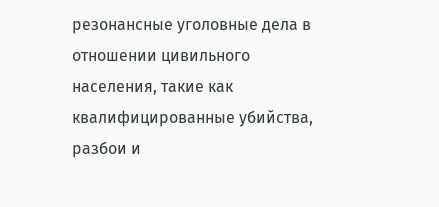резонансные уголовные дела в отношении цивильного населения, такие как квалифицированные убийства, разбои и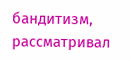бандитизм, рассматривал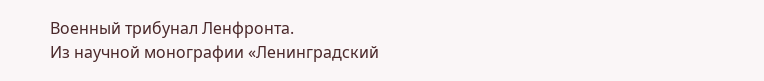Военный трибунал Ленфронта.
Из научной монографии «Ленинградский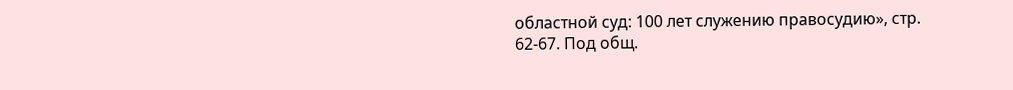областной суд: 100 лет служению правосудию», стр. 62-67. Под общ.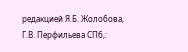редакцией Я.Б. Жолобова, Г.В. Перфильева СПб,: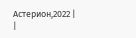Астерион,2022 |
|